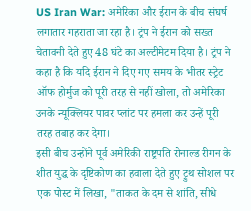US Iran War: अमेरिका और ईरान के बीच संघर्ष लगातार गहराता जा रहा है। ट्रंप ने ईरान को सख्त चेतावनी देते हुए 48 घंटे का अल्टीमेटम दिया है। ट्रंप ने कहा है कि यदि ईरान ने दिए गए समय के भीतर स्ट्रेट ऑफ होर्मुज को पूरी तरह से नहीं खोला, तो अमेरिका उनके न्यूक्लियर पावर प्लांट पर हमला कर उन्हें पूरी तरह तबाह कर देगा।
इसी बीच उन्होंने पूर्व अमेरिकी राष्ट्रपति रोनाल्ड रीगन के शीत युद्ध के दृष्टिकोण का हवाला देते हुए ट्रुथ सोशल पर एक पोस्ट में लिखा, "ताकत के दम से शांति, सीधे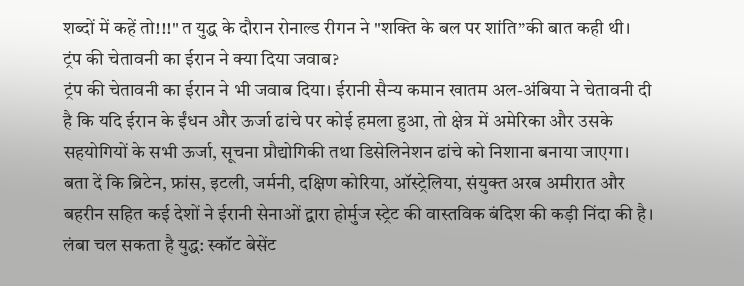शब्दों में कहें तो!!!" त युद्ध के दौरान रोनाल्ड रीगन ने "शक्ति के बल पर शांति”की बात कही थी।
ट्रंप की चेतावनी का ईरान ने क्या दिया जवाब?
ट्रंप की चेतावनी का ईरान ने भी जवाब दिया। ईरानी सैन्य कमान खातम अल-अंबिया ने चेतावनी दी है कि यदि ईरान के ईंधन और ऊर्जा ढांचे पर कोई हमला हुआ, तो क्षेत्र में अमेरिका और उसके सहयोगियों के सभी ऊर्जा, सूचना प्रौद्योगिकी तथा डिसेलिनेशन ढांचे को निशाना बनाया जाएगा।
बता दें कि ब्रिटेन, फ्रांस, इटली, जर्मनी, दक्षिण कोरिया, ऑस्ट्रेलिया, संयुक्त अरब अमीरात और बहरीन सहित कई देशों ने ईरानी सेनाओं द्वारा होर्मुज स्ट्रेट की वास्तविक बंदिश की कड़ी निंदा की है।
लंबा चल सकता है युद्ध: स्कॉट बेसेंट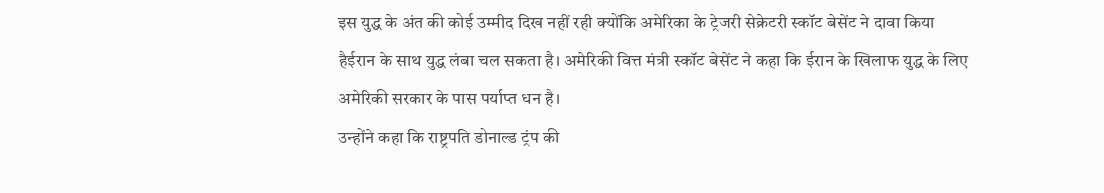इस युद्ध के अंत की कोई उम्मीद दिख नहीं रही क्योंकि अमेरिका के ट्रेजरी सेक्रेटरी स्कॉट बेसेंट ने दावा किया हैईरान के साथ युद्ध लंबा चल सकता है। अमेरिकी वित्त मंत्री स्कॉट बेसेंट ने कहा कि ईरान के खिलाफ युद्ध के लिए अमेरिकी सरकार के पास पर्याप्त धन है।
उन्होंने कहा कि राष्ट्रपति डोनाल्ड ट्रंप की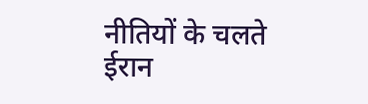नीतियों के चलते ईरान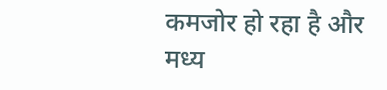कमजोर हो रहा है और मध्य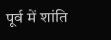पूर्व में शांति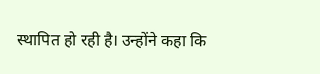स्थापित हो रही है। उन्होंने कहा कि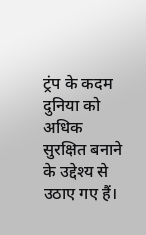ट्रंप के कदम दुनिया को अधिक सुरक्षित बनाने के उद्देश्य से उठाए गए हैं।